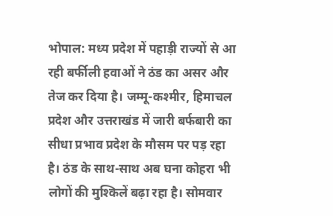भोपाल: मध्य प्रदेश में पहाड़ी राज्यों से आ रही बर्फीली हवाओं ने ठंड का असर और तेज कर दिया है। जम्मू-कश्मीर, हिमाचल प्रदेश और उत्तराखंड में जारी बर्फबारी का सीधा प्रभाव प्रदेश के मौसम पर पड़ रहा है। ठंड के साथ-साथ अब घना कोहरा भी लोगों की मुश्किलें बढ़ा रहा है। सोमवार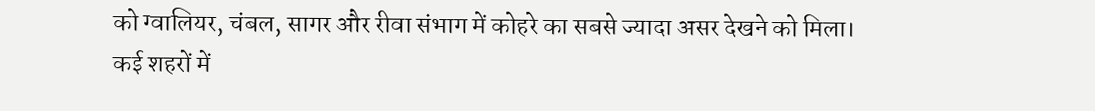को ग्वालियर, चंबल, सागर और रीवा संभाग में कोहरे का सबसे ज्यादा असर देखने को मिला।
कई शहरों में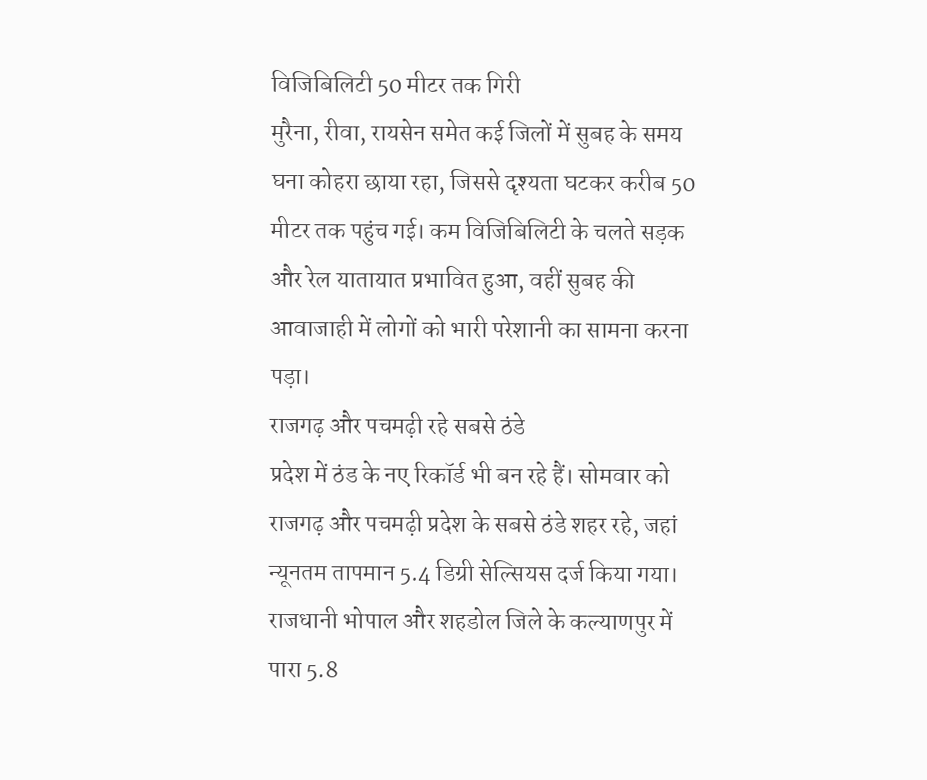विजिबिलिटी 50 मीटर तक गिरी
मुरैना, रीवा, रायसेन समेत कई जिलों में सुबह के समय घना कोहरा छाया रहा, जिससे दृश्यता घटकर करीब 50 मीटर तक पहुंच गई। कम विजिबिलिटी के चलते सड़क और रेल यातायात प्रभावित हुआ, वहीं सुबह की आवाजाही में लोगों को भारी परेशानी का सामना करना पड़ा।
राजगढ़ और पचमढ़ी रहे सबसे ठंडे
प्रदेश में ठंड के नए रिकॉर्ड भी बन रहे हैं। सोमवार को राजगढ़ और पचमढ़ी प्रदेश के सबसे ठंडे शहर रहे, जहां न्यूनतम तापमान 5.4 डिग्री सेल्सियस दर्ज किया गया। राजधानी भोपाल और शहडोल जिले के कल्याणपुर में पारा 5.8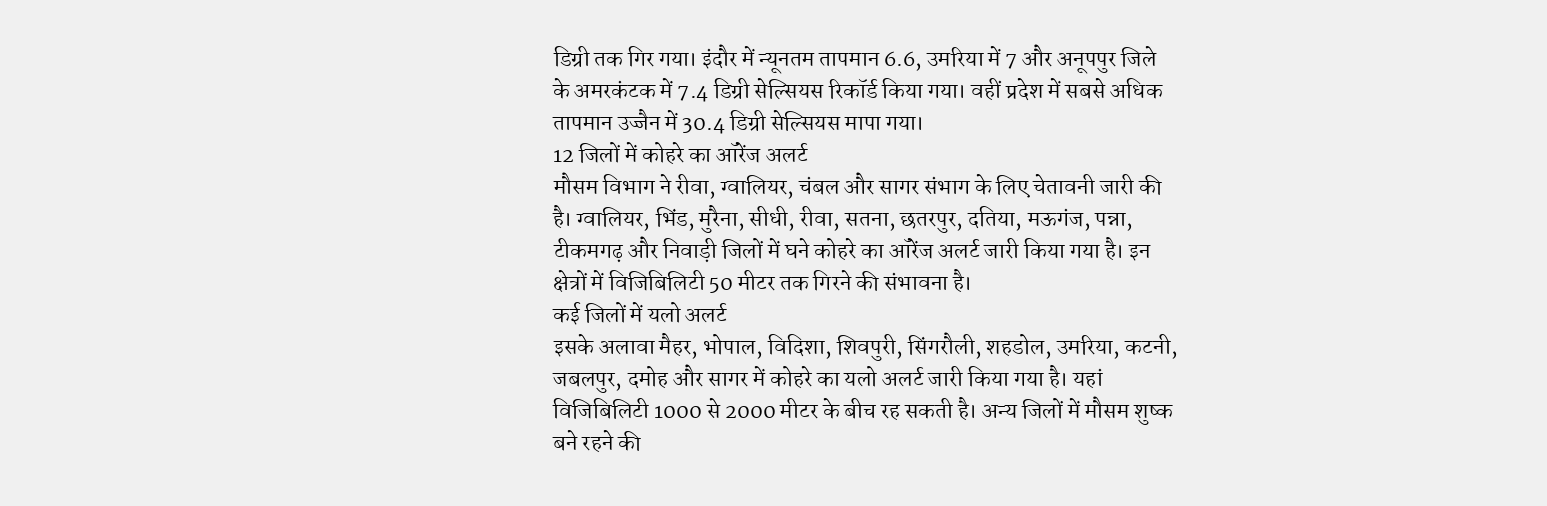डिग्री तक गिर गया। इंदौर में न्यूनतम तापमान 6.6, उमरिया में 7 और अनूपपुर जिले के अमरकंटक में 7.4 डिग्री सेल्सियस रिकॉर्ड किया गया। वहीं प्रदेश में सबसे अधिक तापमान उज्जैन में 30.4 डिग्री सेल्सियस मापा गया।
12 जिलों में कोहरे का ऑरेंज अलर्ट
मौसम विभाग ने रीवा, ग्वालियर, चंबल और सागर संभाग के लिए चेतावनी जारी की है। ग्वालियर, भिंड, मुरैना, सीधी, रीवा, सतना, छतरपुर, दतिया, मऊगंज, पन्ना, टीकमगढ़ और निवाड़ी जिलों में घने कोहरे का ऑरेंज अलर्ट जारी किया गया है। इन क्षेत्रों में विजिबिलिटी 50 मीटर तक गिरने की संभावना है।
कई जिलों में यलो अलर्ट
इसके अलावा मैहर, भोपाल, विदिशा, शिवपुरी, सिंगरौली, शहडोल, उमरिया, कटनी, जबलपुर, दमोह और सागर में कोहरे का यलो अलर्ट जारी किया गया है। यहां विजिबिलिटी 1000 से 2000 मीटर के बीच रह सकती है। अन्य जिलों में मौसम शुष्क बने रहने की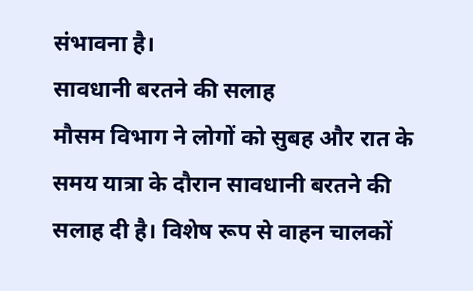संभावना है।
सावधानी बरतने की सलाह
मौसम विभाग ने लोगों को सुबह और रात के समय यात्रा के दौरान सावधानी बरतने की सलाह दी है। विशेष रूप से वाहन चालकों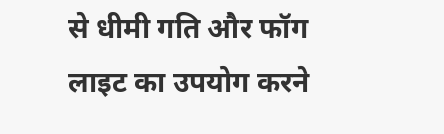से धीमी गति और फॉग लाइट का उपयोग करने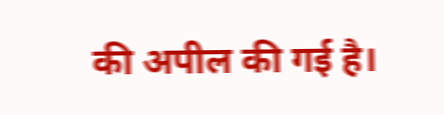की अपील की गई है।